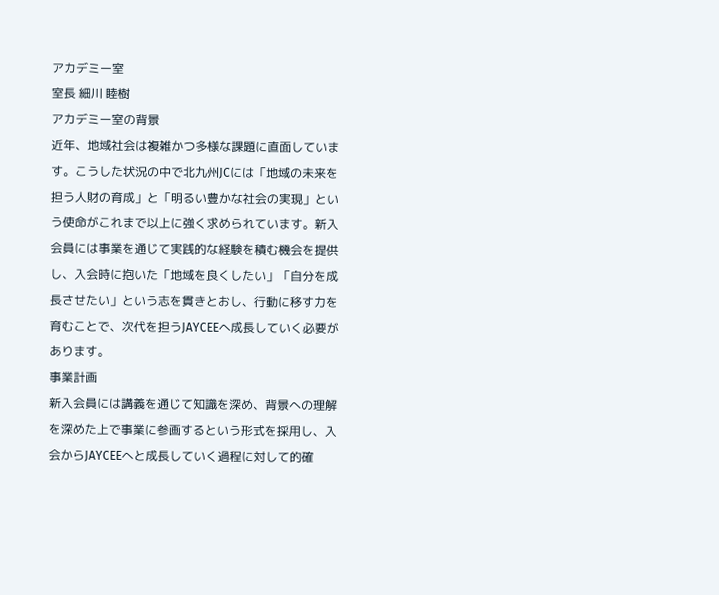アカデミー室
室長 細川 睦樹
アカデミー室の背景
近年、地域社会は複雑かつ多様な課題に直面しています。こうした状況の中で北九州JCには「地域の未来を担う人財の育成」と「明るい豊かな社会の実現」という使命がこれまで以上に強く求められています。新入会員には事業を通じて実践的な経験を積む機会を提供し、入会時に抱いた「地域を良くしたい」「自分を成長させたい」という志を貫きとおし、行動に移す力を育むことで、次代を担うJAYCEEへ成長していく必要があります。
事業計画
新入会員には講義を通じて知識を深め、背景への理解を深めた上で事業に参画するという形式を採用し、入会からJAYCEEへと成長していく過程に対して的確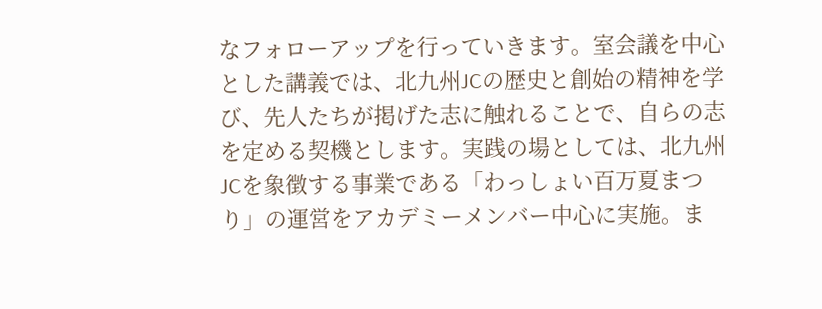なフォローアップを行っていきます。室会議を中心とした講義では、北九州JCの歴史と創始の精神を学び、先人たちが掲げた志に触れることで、自らの志を定める契機とします。実践の場としては、北九州JCを象徴する事業である「わっしょい百万夏まつり」の運営をアカデミーメンバー中心に実施。ま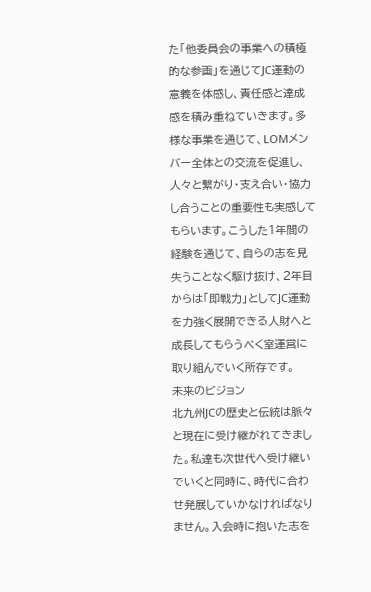た「他委員会の事業への積極的な参画」を通じてJC運動の意義を体感し、責任感と達成感を積み重ねていきます。多様な事業を通じて、LOMメンバー全体との交流を促進し、人々と繋がり・支え合い・協力し合うことの重要性も実感してもらいます。こうした1年間の経験を通じて、自らの志を見失うことなく駆け抜け、2年目からは「即戦力」としてJC運動を力強く展開できる人財へと成長してもらうべく室運営に取り組んでいく所存です。
未来のビジョン
北九州JCの歴史と伝統は脈々と現在に受け継がれてきました。私達も次世代へ受け継いでいくと同時に、時代に合わせ発展していかなければなりません。入会時に抱いた志を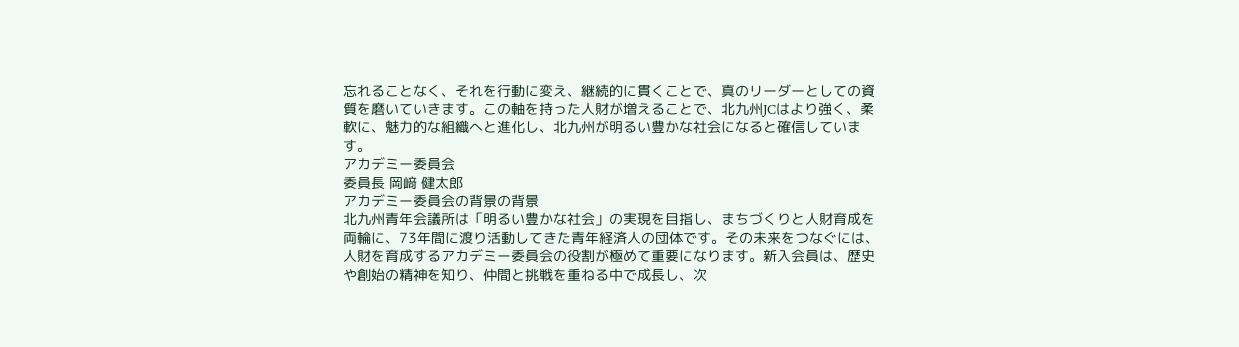忘れることなく、それを行動に変え、継続的に貫くことで、真のリーダーとしての資質を磨いていきます。この軸を持った人財が増えることで、北九州JCはより強く、柔軟に、魅力的な組織へと進化し、北九州が明るい豊かな社会になると確信しています。
アカデミー委員会
委員長 岡﨑 健太郎
アカデミー委員会の背景の背景
北九州青年会議所は「明るい豊かな社会」の実現を目指し、まちづくりと人財育成を両輪に、73年間に渡り活動してきた青年経済人の団体です。その未来をつなぐには、人財を育成するアカデミー委員会の役割が極めて重要になります。新入会員は、歴史や創始の精神を知り、仲間と挑戦を重ねる中で成長し、次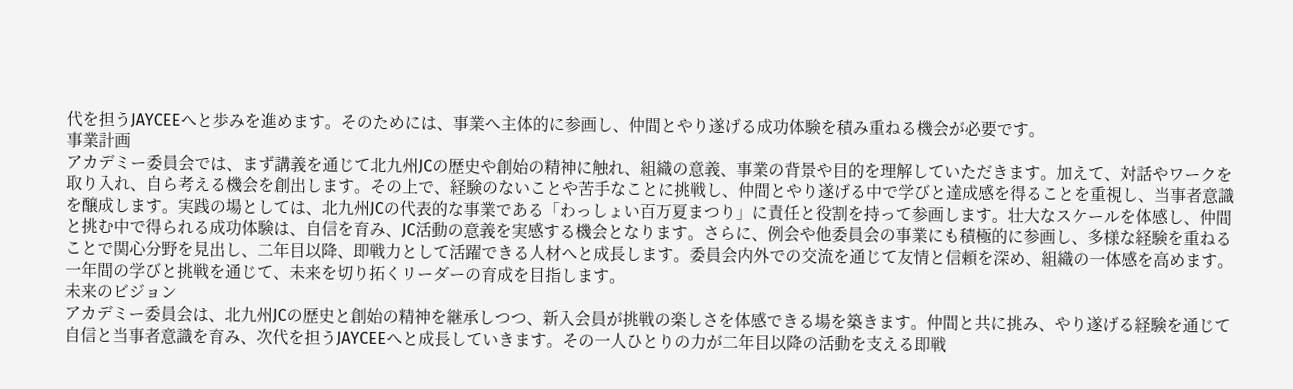代を担うJAYCEEへと歩みを進めます。そのためには、事業へ主体的に参画し、仲間とやり遂げる成功体験を積み重ねる機会が必要です。
事業計画
アカデミー委員会では、まず講義を通じて北九州JCの歴史や創始の精神に触れ、組織の意義、事業の背景や目的を理解していただきます。加えて、対話やワークを取り入れ、自ら考える機会を創出します。その上で、経験のないことや苦手なことに挑戦し、仲間とやり遂げる中で学びと達成感を得ることを重視し、当事者意識を醸成します。実践の場としては、北九州JCの代表的な事業である「わっしょい百万夏まつり」に責任と役割を持って参画します。壮大なスケールを体感し、仲間と挑む中で得られる成功体験は、自信を育み、JC活動の意義を実感する機会となります。さらに、例会や他委員会の事業にも積極的に参画し、多様な経験を重ねることで関心分野を見出し、二年目以降、即戦力として活躍できる人材へと成長します。委員会内外での交流を通じて友情と信頼を深め、組織の一体感を高めます。一年間の学びと挑戦を通じて、未来を切り拓くリーダーの育成を目指します。
未来のビジョン
アカデミー委員会は、北九州JCの歴史と創始の精神を継承しつつ、新入会員が挑戦の楽しさを体感できる場を築きます。仲間と共に挑み、やり遂げる経験を通じて自信と当事者意識を育み、次代を担うJAYCEEへと成長していきます。その一人ひとりの力が二年目以降の活動を支える即戦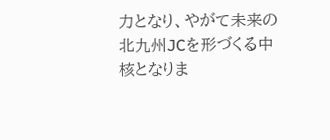力となり、やがて未来の北九州JCを形づくる中核となりま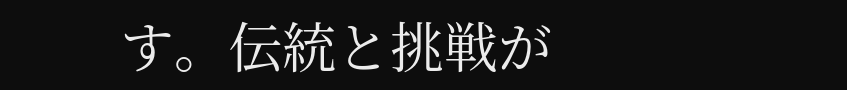す。伝統と挑戦が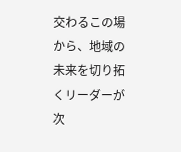交わるこの場から、地域の未来を切り拓くリーダーが次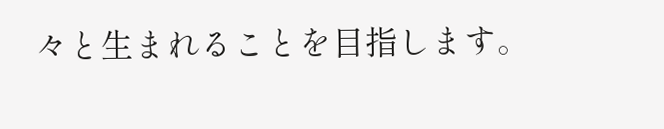々と生まれることを目指します。